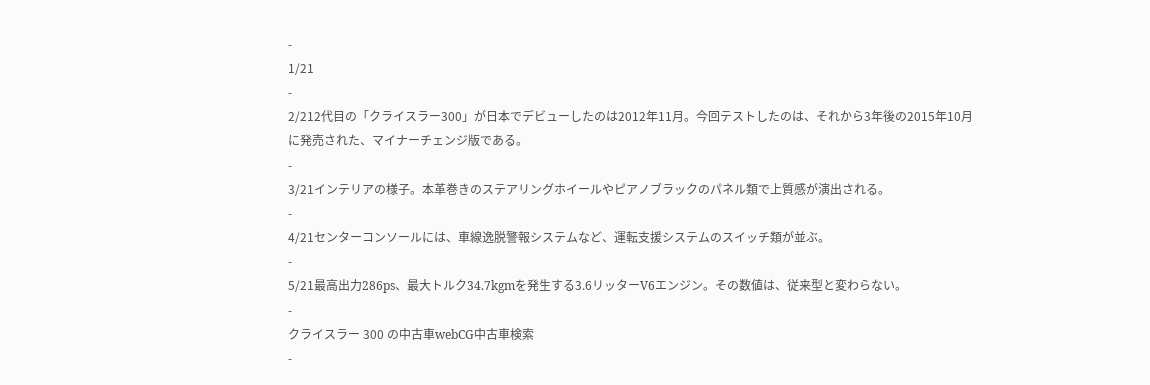-
1/21
-
2/212代目の「クライスラー300」が日本でデビューしたのは2012年11月。今回テストしたのは、それから3年後の2015年10月に発売された、マイナーチェンジ版である。
-
3/21インテリアの様子。本革巻きのステアリングホイールやピアノブラックのパネル類で上質感が演出される。
-
4/21センターコンソールには、車線逸脱警報システムなど、運転支援システムのスイッチ類が並ぶ。
-
5/21最高出力286ps、最大トルク34.7kgmを発生する3.6リッターV6エンジン。その数値は、従来型と変わらない。
-
クライスラー 300 の中古車webCG中古車検索
-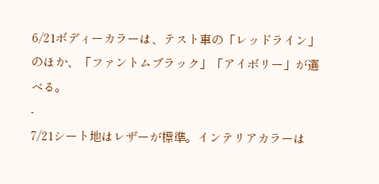6/21ボディーカラーは、テスト車の「レッドライン」のほか、「ファントムブラック」「アイボリー」が選べる。
-
7/21シート地はレザーが標準。インテリアカラーは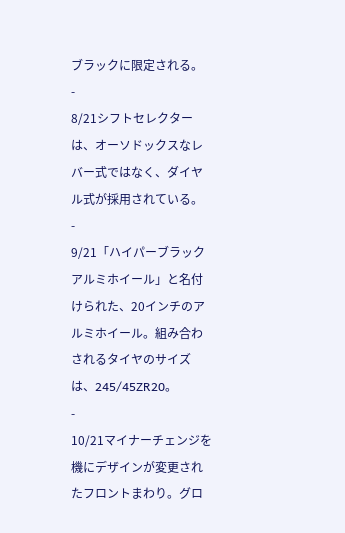ブラックに限定される。
-
8/21シフトセレクターは、オーソドックスなレバー式ではなく、ダイヤル式が採用されている。
-
9/21「ハイパーブラックアルミホイール」と名付けられた、20インチのアルミホイール。組み合わされるタイヤのサイズは、245/45ZR20。
-
10/21マイナーチェンジを機にデザインが変更されたフロントまわり。グロ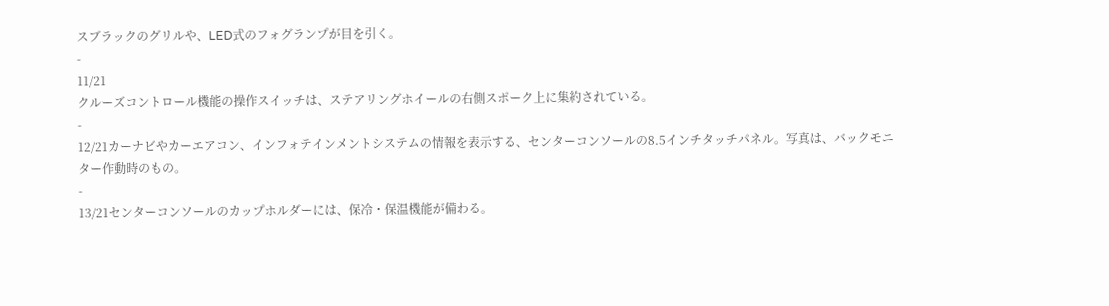スブラックのグリルや、LED式のフォグランプが目を引く。
-
11/21
クルーズコントロール機能の操作スイッチは、ステアリングホイールの右側スポーク上に集約されている。
-
12/21カーナビやカーエアコン、インフォテインメントシステムの情報を表示する、センターコンソールの8.5インチタッチパネル。写真は、バックモニター作動時のもの。
-
13/21センターコンソールのカップホルダーには、保冷・保温機能が備わる。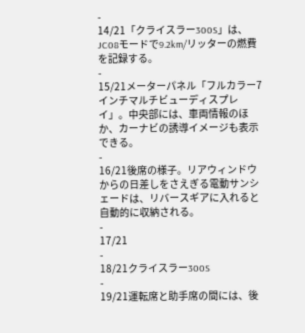-
14/21「クライスラー300S」は、JC08モードで9.2km/リッターの燃費を記録する。
-
15/21メーターパネル「フルカラー7インチマルチビューディスプレイ」。中央部には、車両情報のほか、カーナビの誘導イメージも表示できる。
-
16/21後席の様子。リアウィンドウからの日差しをさえぎる電動サンシェードは、リバースギアに入れると自動的に収納される。
-
17/21
-
18/21クライスラー300S
-
19/21運転席と助手席の間には、後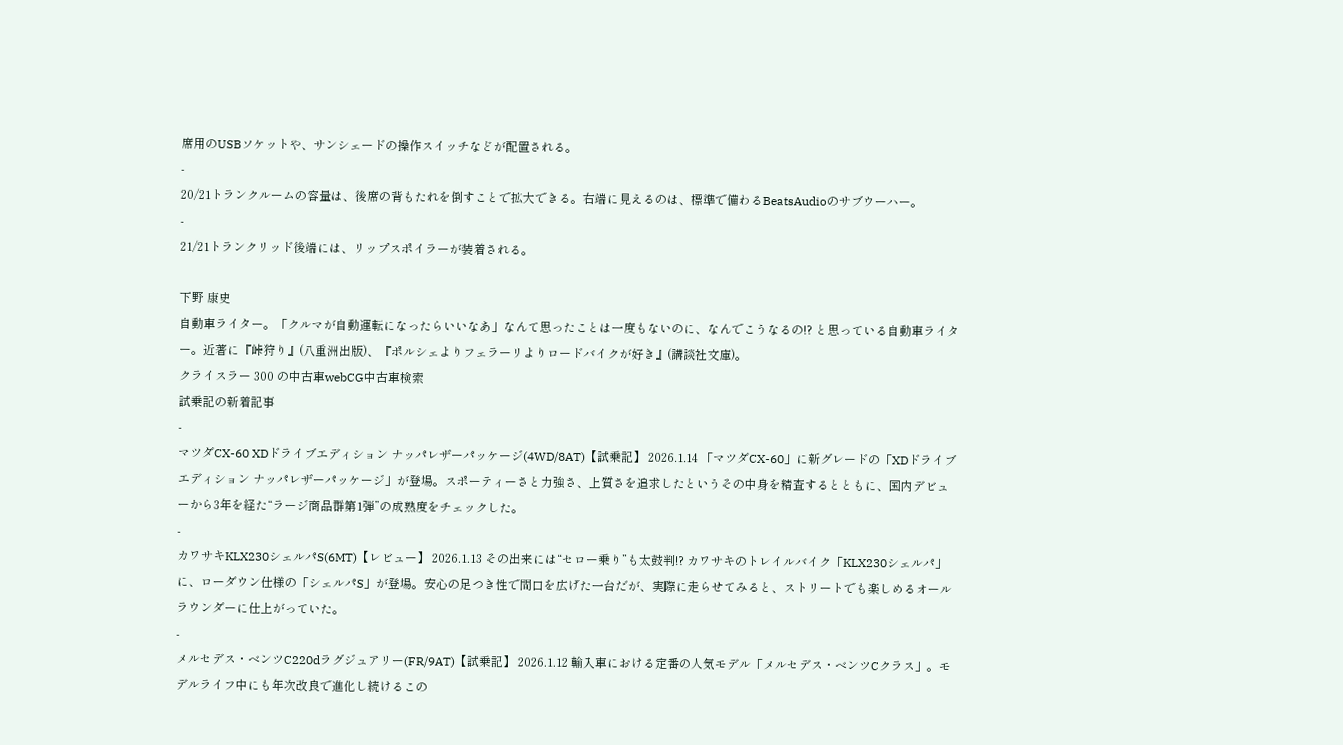席用のUSBソケットや、サンシェードの操作スイッチなどが配置される。
-
20/21トランクルームの容量は、後席の背もたれを倒すことで拡大できる。右端に見えるのは、標準で備わるBeatsAudioのサブウーハー。
-
21/21トランクリッド後端には、リップスポイラーが装着される。

下野 康史
自動車ライター。「クルマが自動運転になったらいいなあ」なんて思ったことは一度もないのに、なんでこうなるの!? と思っている自動車ライター。近著に『峠狩り』(八重洲出版)、『ポルシェよりフェラーリよりロードバイクが好き』(講談社文庫)。
クライスラー 300 の中古車webCG中古車検索
試乗記の新着記事
-
マツダCX-60 XDドライブエディション ナッパレザーパッケージ(4WD/8AT)【試乗記】 2026.1.14 「マツダCX-60」に新グレードの「XDドライブエディション ナッパレザーパッケージ」が登場。スポーティーさと力強さ、上質さを追求したというその中身を精査するとともに、国内デビューから3年を経た“ラージ商品群第1弾”の成熟度をチェックした。
-
カワサキKLX230シェルパS(6MT)【レビュー】 2026.1.13 その出来には“セロー乗り”も太鼓判!? カワサキのトレイルバイク「KLX230シェルパ」に、ローダウン仕様の「シェルパS」が登場。安心の足つき性で間口を広げた一台だが、実際に走らせてみると、ストリートでも楽しめるオールラウンダーに仕上がっていた。
-
メルセデス・ベンツC220dラグジュアリー(FR/9AT)【試乗記】 2026.1.12 輸入車における定番の人気モデル「メルセデス・ベンツCクラス」。モデルライフ中にも年次改良で進化し続けるこの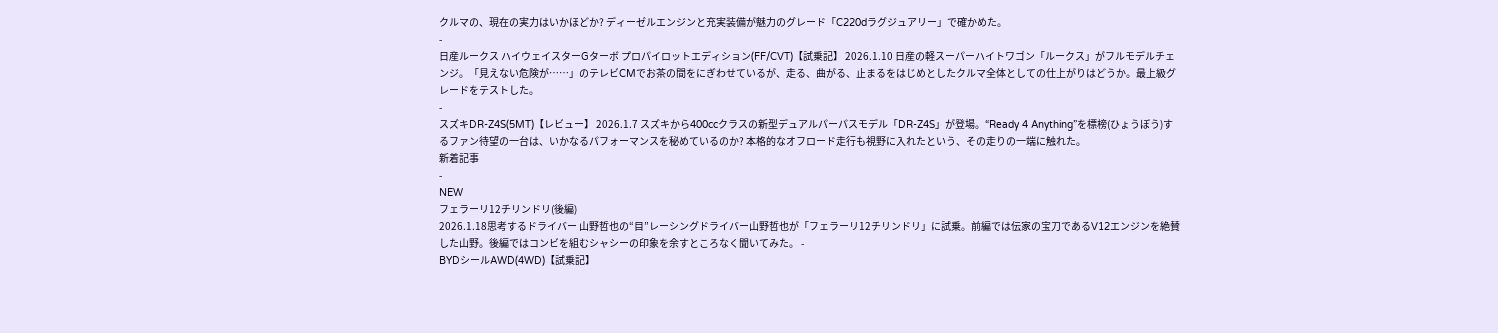クルマの、現在の実力はいかほどか? ディーゼルエンジンと充実装備が魅力のグレード「C220dラグジュアリー」で確かめた。
-
日産ルークス ハイウェイスターGターボ プロパイロットエディション(FF/CVT)【試乗記】 2026.1.10 日産の軽スーパーハイトワゴン「ルークス」がフルモデルチェンジ。「見えない危険が……」のテレビCMでお茶の間をにぎわせているが、走る、曲がる、止まるをはじめとしたクルマ全体としての仕上がりはどうか。最上級グレードをテストした。
-
スズキDR-Z4S(5MT)【レビュー】 2026.1.7 スズキから400ccクラスの新型デュアルパーパスモデル「DR-Z4S」が登場。“Ready 4 Anything”を標榜(ひょうぼう)するファン待望の一台は、いかなるパフォーマンスを秘めているのか? 本格的なオフロード走行も視野に入れたという、その走りの一端に触れた。
新着記事
-
NEW
フェラーリ12チリンドリ(後編)
2026.1.18思考するドライバー 山野哲也の“目”レーシングドライバー山野哲也が「フェラーリ12チリンドリ」に試乗。前編では伝家の宝刀であるV12エンジンを絶賛した山野。後編ではコンビを組むシャシーの印象を余すところなく聞いてみた。 -
BYDシールAWD(4WD)【試乗記】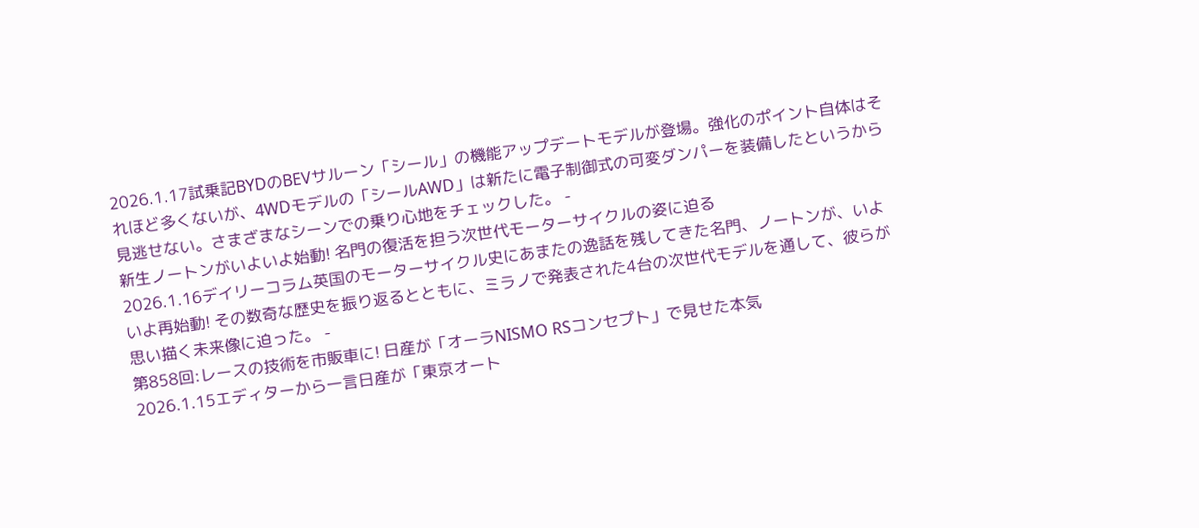2026.1.17試乗記BYDのBEVサルーン「シール」の機能アップデートモデルが登場。強化のポイント自体はそれほど多くないが、4WDモデルの「シールAWD」は新たに電子制御式の可変ダンパーを装備したというから見逃せない。さまざまなシーンでの乗り心地をチェックした。 -
新生ノートンがいよいよ始動! 名門の復活を担う次世代モーターサイクルの姿に迫る
2026.1.16デイリーコラム英国のモーターサイクル史にあまたの逸話を残してきた名門、ノートンが、いよいよ再始動! その数奇な歴史を振り返るとともに、ミラノで発表された4台の次世代モデルを通して、彼らが思い描く未来像に迫った。 -
第858回:レースの技術を市販車に! 日産が「オーラNISMO RSコンセプト」で見せた本気
2026.1.15エディターから一言日産が「東京オート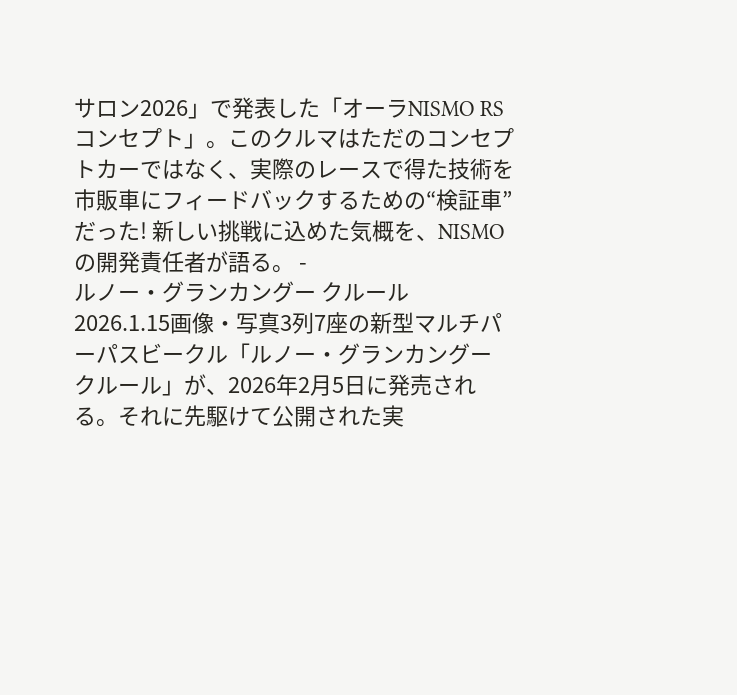サロン2026」で発表した「オーラNISMO RSコンセプト」。このクルマはただのコンセプトカーではなく、実際のレースで得た技術を市販車にフィードバックするための“検証車”だった! 新しい挑戦に込めた気概を、NISMOの開発責任者が語る。 -
ルノー・グランカングー クルール
2026.1.15画像・写真3列7座の新型マルチパーパスビークル「ルノー・グランカングー クルール」が、2026年2月5日に発売される。それに先駆けて公開された実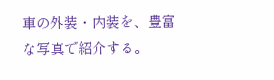車の外装・内装を、豊富な写真で紹介する。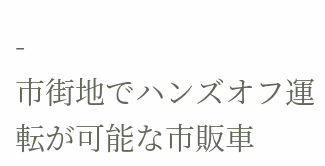-
市街地でハンズオフ運転が可能な市販車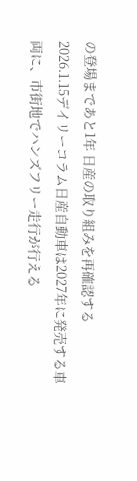の登場まであと1年 日産の取り組みを再確認する
2026.1.15デイリーコラム日産自動車は2027年に発売する車両に、市街地でハンズフリー走行が行える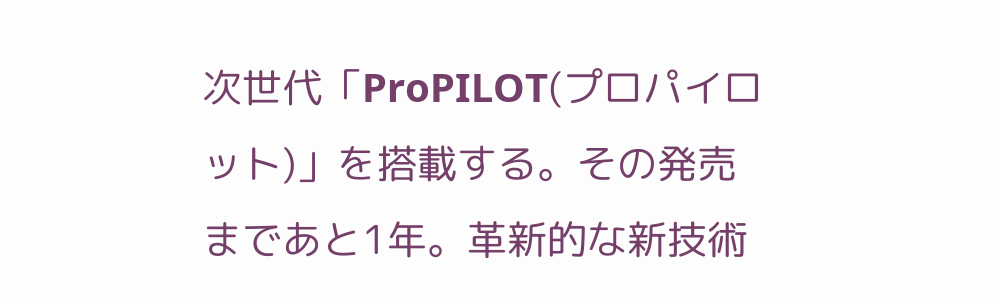次世代「ProPILOT(プロパイロット)」を搭載する。その発売まであと1年。革新的な新技術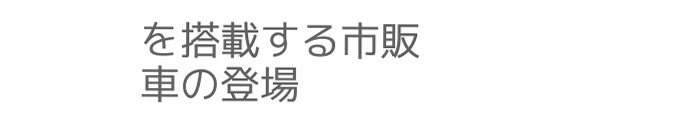を搭載する市販車の登場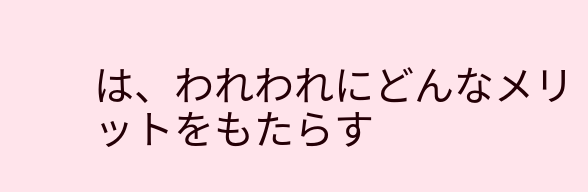は、われわれにどんなメリットをもたらす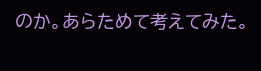のか。あらためて考えてみた。